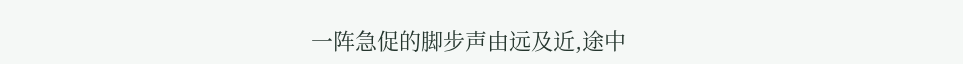一阵急促的脚步声由远及近,途中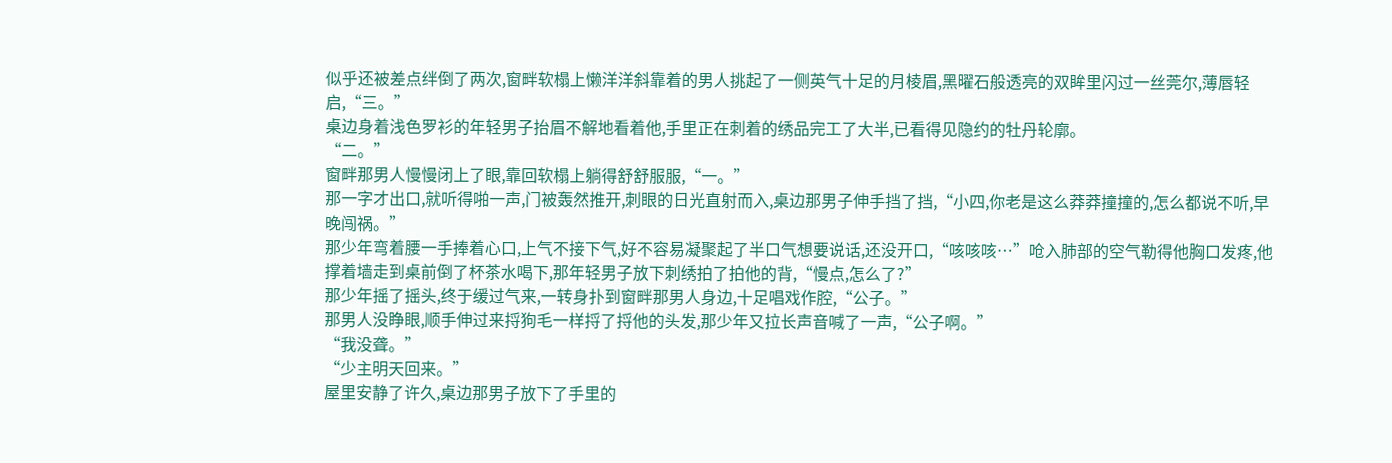似乎还被差点绊倒了两次,窗畔软榻上懒洋洋斜靠着的男人挑起了一侧英气十足的月棱眉,黑曜石般透亮的双眸里闪过一丝莞尔,薄唇轻启,“三。”
桌边身着浅色罗衫的年轻男子抬眉不解地看着他,手里正在刺着的绣品完工了大半,已看得见隐约的牡丹轮廓。
“二。”
窗畔那男人慢慢闭上了眼,靠回软榻上躺得舒舒服服,“一。”
那一字才出口,就听得啪一声,门被轰然推开,刺眼的日光直射而入,桌边那男子伸手挡了挡,“小四,你老是这么莽莽撞撞的,怎么都说不听,早晚闯祸。”
那少年弯着腰一手捧着心口,上气不接下气,好不容易凝聚起了半口气想要说话,还没开口,“咳咳咳…”呛入肺部的空气勒得他胸口发疼,他撑着墙走到桌前倒了杯茶水喝下,那年轻男子放下刺绣拍了拍他的背,“慢点,怎么了?”
那少年摇了摇头,终于缓过气来,一转身扑到窗畔那男人身边,十足唱戏作腔,“公子。”
那男人没睁眼,顺手伸过来捋狗毛一样捋了捋他的头发,那少年又拉长声音喊了一声,“公子啊。”
“我没聋。”
“少主明天回来。”
屋里安静了许久,桌边那男子放下了手里的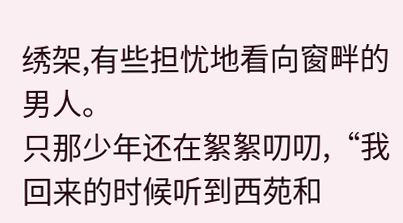绣架,有些担忧地看向窗畔的男人。
只那少年还在絮絮叨叨,“我回来的时候听到西苑和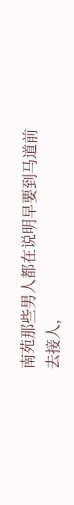南苑那些男人都在说明早要到马道前去接人,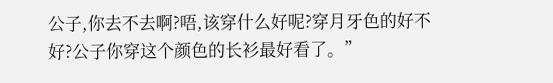公子,你去不去啊?唔,该穿什么好呢?穿月牙色的好不好?公子你穿这个颜色的长衫最好看了。”